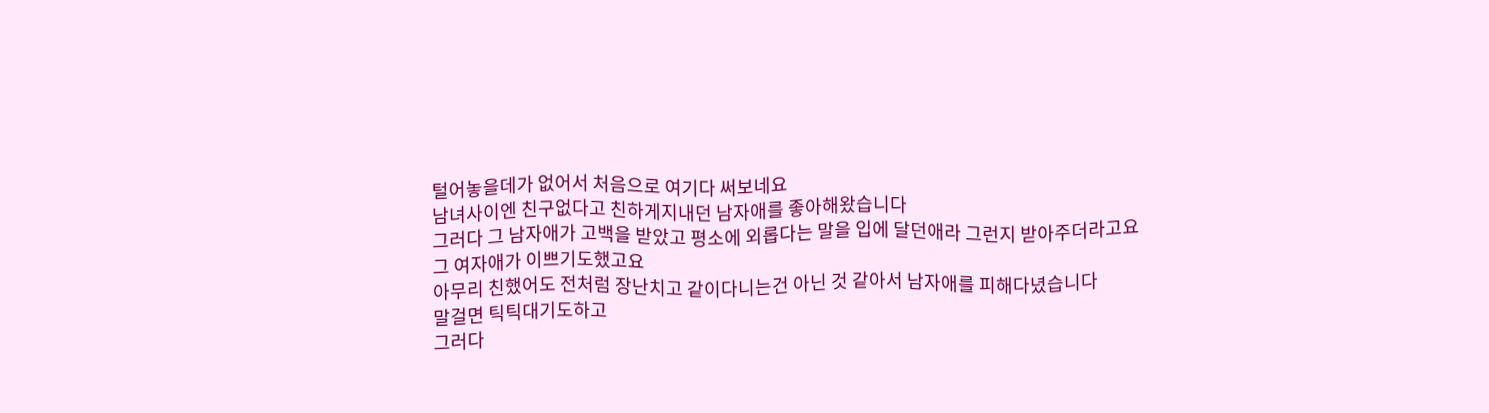털어놓을데가 없어서 처음으로 여기다 써보네요
남녀사이엔 친구없다고 친하게지내던 남자애를 좋아해왔습니다
그러다 그 남자애가 고백을 받았고 평소에 외롭다는 말을 입에 달던애라 그런지 받아주더라고요
그 여자애가 이쁘기도했고요
아무리 친했어도 전처럼 장난치고 같이다니는건 아닌 것 같아서 남자애를 피해다녔습니다
말걸면 틱틱대기도하고
그러다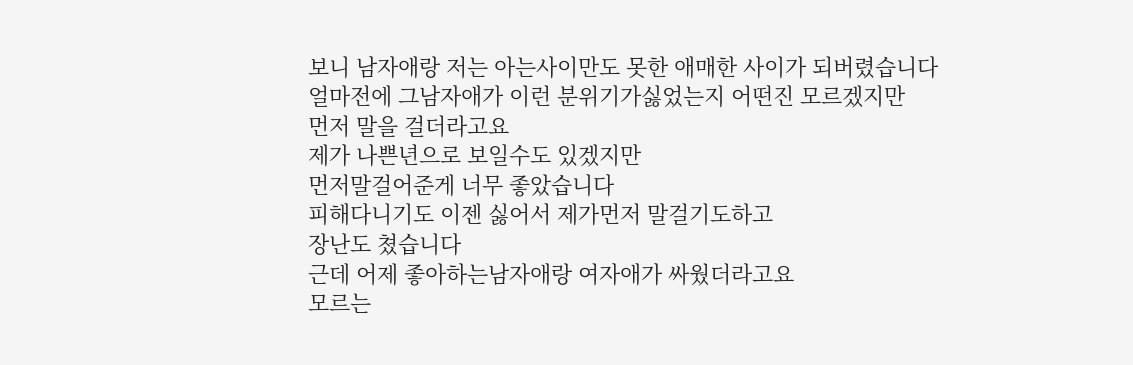보니 남자애랑 저는 아는사이만도 못한 애매한 사이가 되버렸습니다
얼마전에 그남자애가 이런 분위기가싫었는지 어떤진 모르겠지만
먼저 말을 걸더라고요
제가 나쁜년으로 보일수도 있겠지만
먼저말걸어준게 너무 좋았습니다
피해다니기도 이젠 싫어서 제가먼저 말걸기도하고
장난도 쳤습니다
근데 어제 좋아하는남자애랑 여자애가 싸웠더라고요
모르는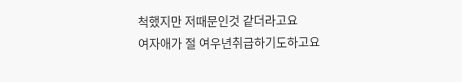척했지만 저때문인것 같더라고요
여자애가 절 여우년취급하기도하고요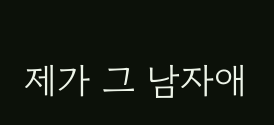제가 그 남자애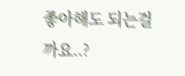좋아해도 되는걸까요..?